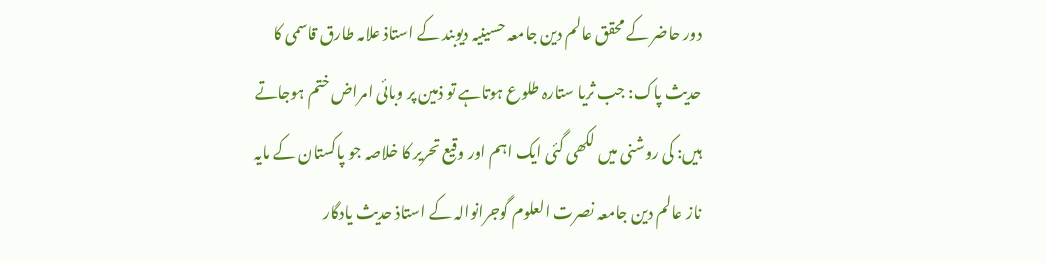دور حاضر کے محقق عالم دین جامعہ حسینیہ دیوبند کے استاذ علامہ طارق قاسمی کا حدیث پاک: جب ثریا ستارہ طلوع ہوتاہے تو ذمین پر وبائی امراض ختم ہوجاتے ہیں: کی روشنی میں لکھی گئی ایک اہم اور وقیع تحریر کا خلاصہ جو پاکستان کے مایہ ناز عالم دین جامعہ نصرت العلوم گوجرانوالہ کے استاذ حدیث یادگار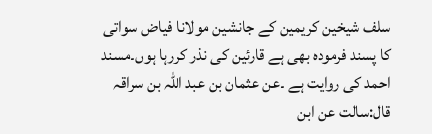سلف شیخین کریمین کے جانشین مولانا فیاض سواتی کا پسند فرمودہ بھی ہے قارئین کی نذر کررہا ہوں۔مسند احمد کی روایت ہے ۔عن عثمان بن عبد اللہ بن سراقہ قال:سالت عن ابن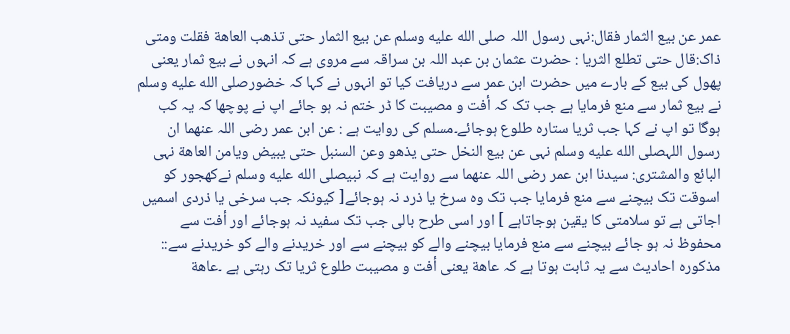عمر عن بیع الثمار فقال:نہی رسول اللہ صلى الله عليه وسلم عن بیع الثمار حتی تذھب العاھة فقلت ومتی ذاک:قال حتی تطلع الثریا : حضرت عثمان بن عبد اللہ بن سراقہ سے مروی ہے کہ انہوں نے بیع ثمار یعنی پھول کی بیع کے بارے میں حضرت ابن عمر سے دریافت کیا تو انہوں نے کہا کہ خضورصلى الله عليه وسلم نے بیع ثمار سے منع فرمایا ہے جب تک کہ أفت و مصیبت کا ڈر ختم نہ ہو جائے اپ نے پوچھا کہ یہ کب ہوگا تو اپ نے کہا جب ثریا ستارہ طلوع ہوجائے۔مسلم کی روایت ہے : عن ابن عمر رضی اللہ عنھما ان رسول اللہصلى الله عليه وسلم نہی عن بیع النخل حتی یذھو وعن السنبل حتی یبیض ویامن العاھة نہی البائع والمشتری: سیدنا ابن عمر رضی اللہ عنھما سے روایت ہے کہ نبیصلى الله عليه وسلم نےکھجور کو اسوقت تک بیچنے سے منع فرمایا جب تک وہ سرخ یا ذرد نہ ہوجائے[ کیونکہ جب سرخی یا ذردی اسمیں اجاتی ہے تو سلامتی کا یقین ہوجاتاہے ] اور اسی طرح بالی جب تک سفید نہ ہوجائے اور أفت سے محفوظ نہ ہو جائے بیچنے سے منع فرمایا بیچنے والے کو بیچنے سے اور خریدنے والے کو خریدنے سے:: مذکورہ احادیث سے یہ ثابت ہوتا ہے کہ عاھة یعنی أفت و مصیبت طلوع ثریا تک رہتی ہے ۔عاھة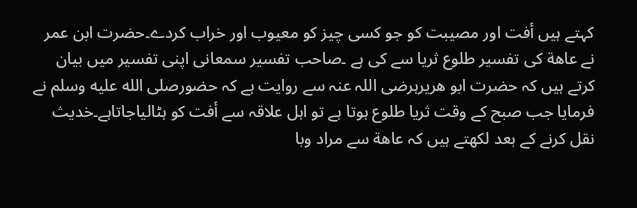کہتے ہیں أفت اور مصیبت کو جو کسی چیز کو معیوب اور خراب کردے۔حضرت ابن عمر نے عاھة کی تفسیر طلوع ثریا سے کی ہے ۔صاحب تفسیر سمعانی اپنی تفسیر میں بیان کرتے ہیں کہ حضرت ابو ھریرہرضی اللہ عنہ سے روایت ہے کہ حضورصلى الله عليه وسلم نے فرمایا جب صبح کے وقت ثریا طلوع ہوتا ہے تو اہل علاقہ سے أفت کو ہٹالیاجاتاہے۔خدیث نقل کرنے کے بعد لکھتے ہیں کہ عاھة سے مراد وبا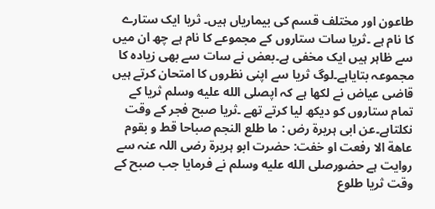طاعون اور مختلف قسم کی بیماریاں ہیں۔ ثریا ایک ستارے کا نام ہے ۔ثریا سات ستاروں کے مجموعے کا نام ہے چھ ان میں سے ظاہر ہیں ایک مخفی ہے۔بعض نے سات سے بھی زیادہ کا مجموعہ بتایاہے۔لوگ ثریا سے اپنی نظروں کا امتحان کرتے ہیں قاضی عیاض نے لکھا ہے کہ اپصلى الله عليه وسلم ثریا کے تمام ستاروں کو دیکھ لیا کرتے تھے ۔ثریا صبح فجر کے وقت نکلتاہے۔عن ابی ہریرة رض : ما طلع النجم صباحا قط و بقوم عاھة الا رفعت او خفت: حضرت ابو ہریرة رضی اللہ عنہ سے روایت ہے حضورصلى الله عليه وسلم نے فرمایا جب صبح کے وقت ثریا طلوع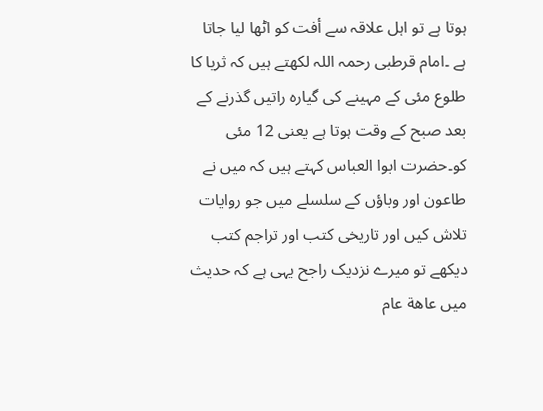ہوتا ہے تو اہل علاقہ سے أفت کو اٹھا لیا جاتا ہے ۔امام قرطبی رحمہ اللہ لکھتے ہیں کہ ثریا کا طلوع مئی کے مہینے کی گیارہ راتیں گذرنے کے بعد صبح کے وقت ہوتا ہے یعنی 12 مئی کو۔حضرت ابوا العباس کہتے ہیں کہ میں نے طاعون اور وباؤں کے سلسلے میں جو روایات تلاش کیں اور تاریخی کتب اور تراجم کتب دیکھے تو میرے نزدیک راجح یہی ہے کہ حدیث میں عاھة عام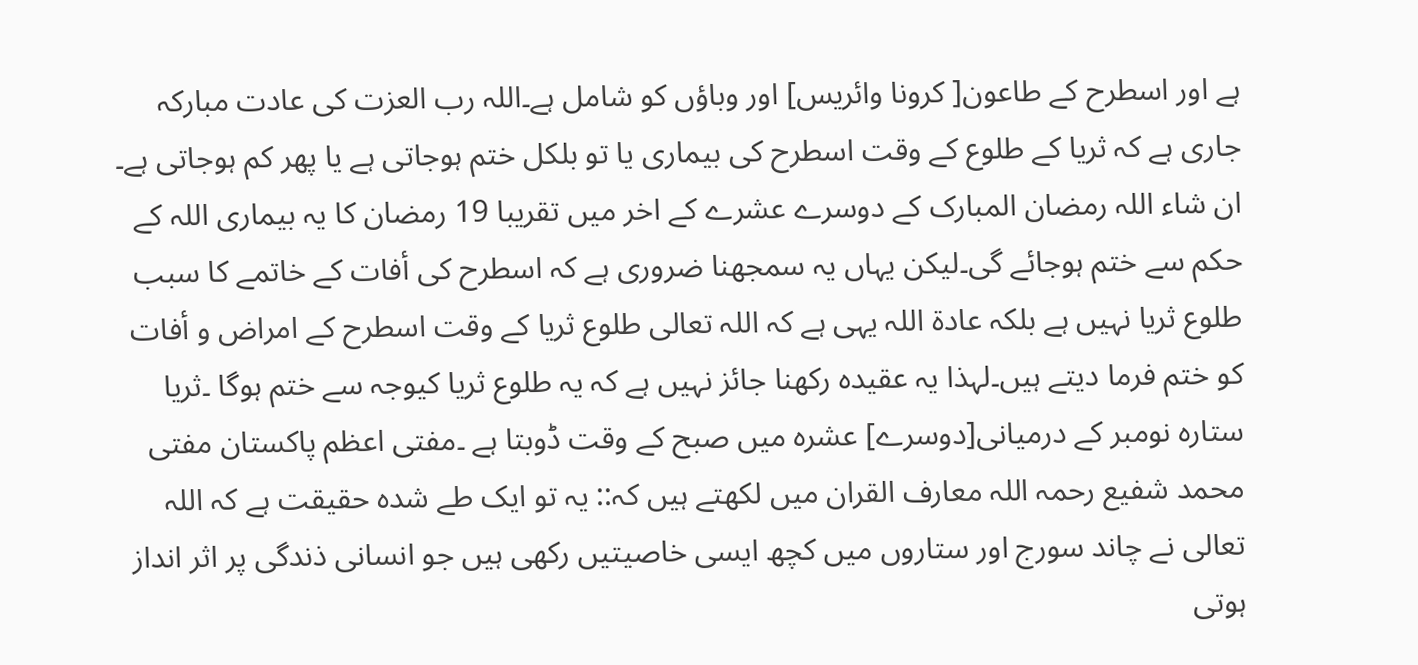ہے اور اسطرح کے طاعون[ کرونا وائریس] اور وباؤں کو شامل ہے۔اللہ رب العزت کی عادت مبارکہ جاری ہے کہ ثریا کے طلوع کے وقت اسطرح کی بیماری یا تو بلکل ختم ہوجاتی ہے یا پھر کم ہوجاتی ہے۔ ان شاء اللہ رمضان المبارک کے دوسرے عشرے کے اخر میں تقریبا 19 رمضان کا یہ بیماری اللہ کے حکم سے ختم ہوجائے گی۔لیکن یہاں یہ سمجھنا ضروری ہے کہ اسطرح کی أفات کے خاتمے کا سبب طلوع ثریا نہیں ہے بلکہ عادة اللہ یہی ہے کہ اللہ تعالی طلوع ثریا کے وقت اسطرح کے امراض و أفات کو ختم فرما دیتے ہیں۔لہذا یہ عقیدہ رکھنا جائز نہیں ہے کہ یہ طلوع ثریا کیوجہ سے ختم ہوگا ۔ثریا ستارہ نومبر کے درمیانی[دوسرے] عشرہ میں صبح کے وقت ڈوبتا ہے ۔مفتی اعظم پاکستان مفتی محمد شفیع رحمہ اللہ معارف القران میں لکھتے ہیں کہ:: یہ تو ایک طے شدہ حقیقت ہے کہ اللہ تعالی نے چاند سورج اور ستاروں میں کچھ ایسی خاصیتیں رکھی ہیں جو انسانی ذندگی پر اثر انداز ہوتی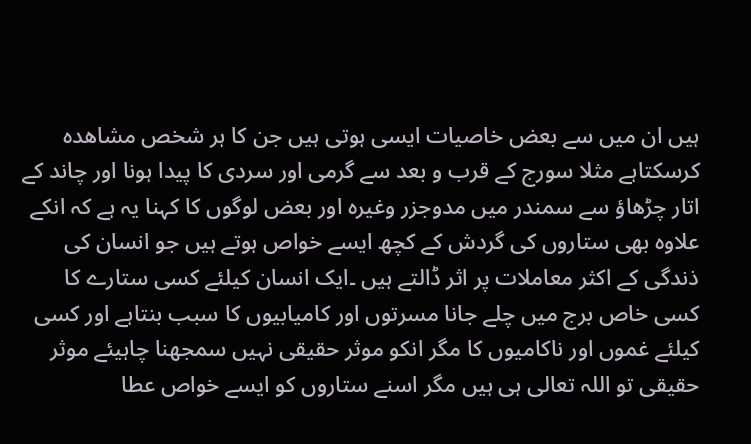ہیں ان میں سے بعض خاصیات ایسی ہوتی ہیں جن کا ہر شخص مشاھدہ کرسکتاہے مثلا سورج کے قرب و بعد سے گرمی اور سردی کا پیدا ہونا اور چاند کے اتار چڑھاؤ سے سمندر میں مدوجزر وغیرہ اور بعض لوگوں کا کہنا یہ ہے کہ انکے علاوہ بھی ستاروں کی گردش کے کچھ ایسے خواص ہوتے ہیں جو انسان کی ذندگی کے اکثر معاملات پر اثر ڈالتے ہیں ۔ایک انسان کیلئے کسی ستارے کا کسی خاص برج میں چلے جانا مسرتوں اور کامیابیوں کا سبب بنتاہے اور کسی کیلئے غموں اور ناکامیوں کا مگر انکو موثر حقیقی نہیں سمجھنا چاہیئے موثر حقیقی تو اللہ تعالی ہی ہیں مگر اسنے ستاروں کو ایسے خواص عطا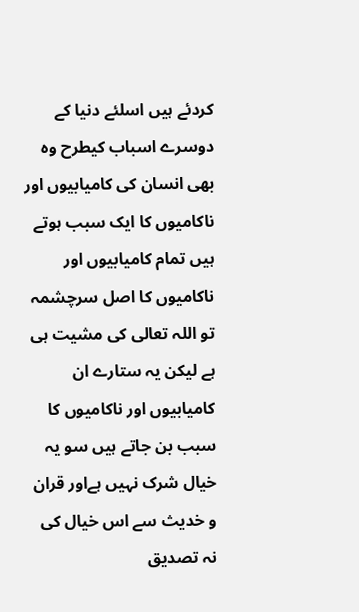کردئے ہیں اسلئے دنیا کے دوسرے اسباب کیطرح وہ بھی انسان کی کامیابیوں اور ناکامیوں کا ایک سبب ہوتے ہیں تمام کامیابیوں اور ناکامیوں کا اصل سرچشمہ تو اللہ تعالی کی مشیت ہی ہے لیکن یہ ستارے ان کامیابیوں اور ناکامیوں کا سبب بن جاتے ہیں سو یہ خیال شرک نہیں ہےاور قران و خدیث سے اس خیال کی نہ تصدیق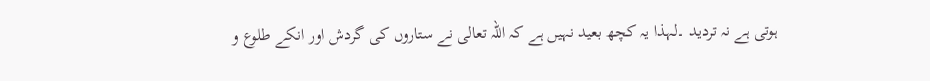ہوتی ہے نہ تردید ۔لہذا یہ کچھ بعید نہیں ہے کہ اللہ تعالی نے ستاروں کی گردش اور انکے طلوع و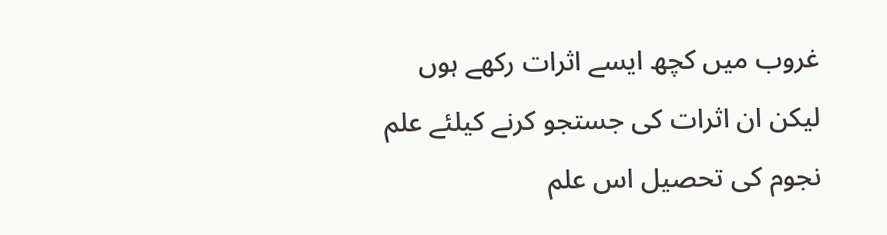غروب میں کچھ ایسے اثرات رکھے ہوں لیکن ان اثرات کی جستجو کرنے کیلئے علم نجوم کی تحصیل اس علم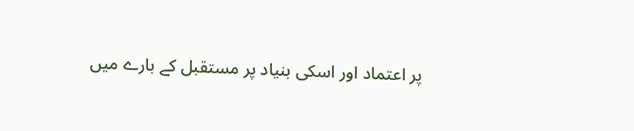پر اعتماد اور اسکی بنیاد پر مستقبل کے بارے میں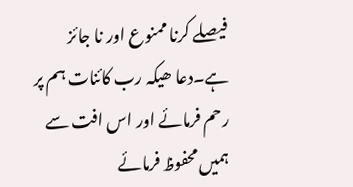فیصلے کرنا ممنوع اور نا جائز ہے۔دعا ھیکہ رب کائنات ہم پر رحم فرمائے اور اس افت سے ہمیں محفوظ فرمائے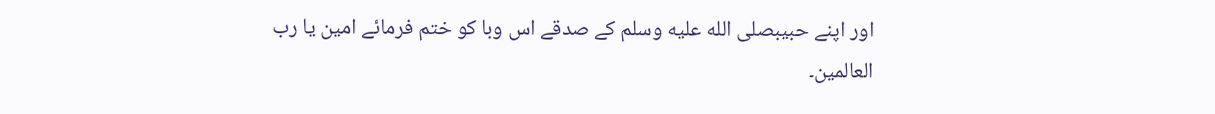اور اپنے حبیبصلى الله عليه وسلم کے صدقے اس وبا کو ختم فرمائے امین یا رب العالمین۔